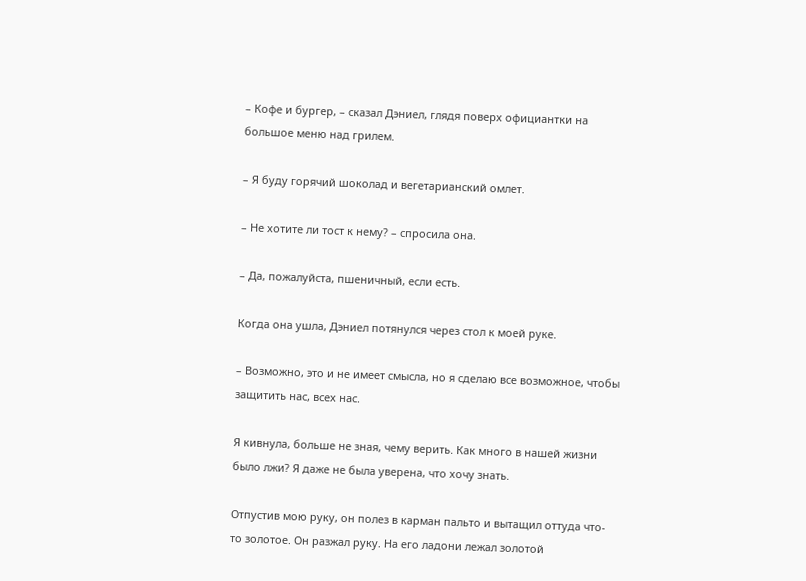– Кофе и бургер, – сказал Дэниел, глядя поверх официантки на большое меню над грилем.

– Я буду горячий шоколад и вегетарианский омлет.

– Не хотите ли тост к нему? – спросила она.

– Да, пожалуйста, пшеничный, если есть.

Когда она ушла, Дэниел потянулся через стол к моей руке.

– Возможно, это и не имеет смысла, но я сделаю все возможное, чтобы защитить нас, всех нас.

Я кивнула, больше не зная, чему верить. Как много в нашей жизни было лжи? Я даже не была уверена, что хочу знать.

Отпустив мою руку, он полез в карман пальто и вытащил оттуда что-то золотое. Он разжал руку. На его ладони лежал золотой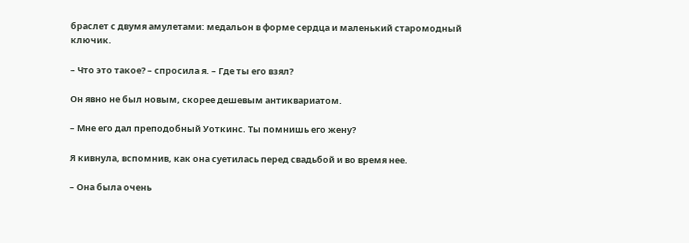браслет с двумя амулетами: медальон в форме сердца и маленький старомодный ключик.

– Что это такое? – спросила я. – Где ты его взял?

Он явно не был новым, скорее дешевым антиквариатом.

– Мне его дал преподобный Уоткинс. Ты помнишь его жену?

Я кивнула, вспомнив, как она суетилась перед свадьбой и во время нее.

– Она была очень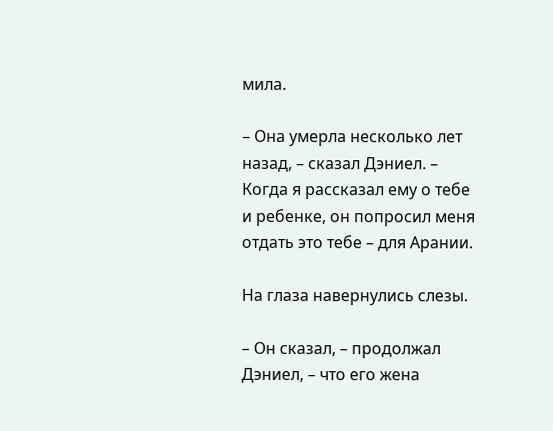мила.

– Она умерла несколько лет назад, – сказал Дэниел. – Когда я рассказал ему о тебе и ребенке, он попросил меня отдать это тебе – для Арании.

На глаза навернулись слезы.

– Он сказал, – продолжал Дэниел, – что его жена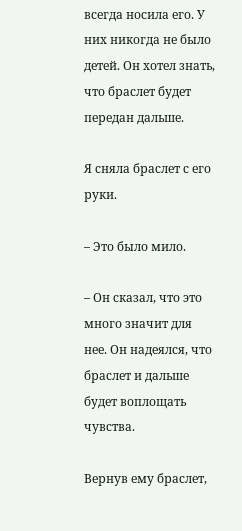всегда носила его. У них никогда не было детей. Он хотел знать, что браслет будет передан дальше.

Я сняла браслет с его руки.

– Это было мило.

– Он сказал, что это много значит для нее. Он надеялся, что браслет и дальше будет воплощать чувства.

Вернув ему браслет,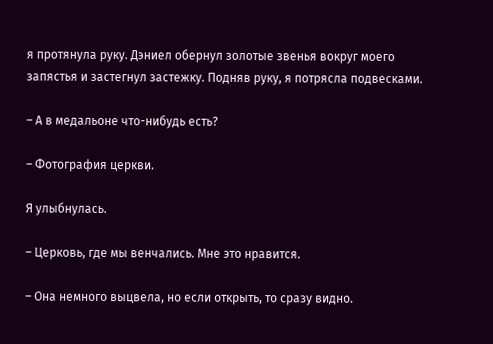я протянула руку. Дэниел обернул золотые звенья вокруг моего запястья и застегнул застежку. Подняв руку, я потрясла подвесками.

– А в медальоне что-нибудь есть?

– Фотография церкви.

Я улыбнулась.

– Церковь, где мы венчались. Мне это нравится.

– Она немного выцвела, но если открыть, то сразу видно.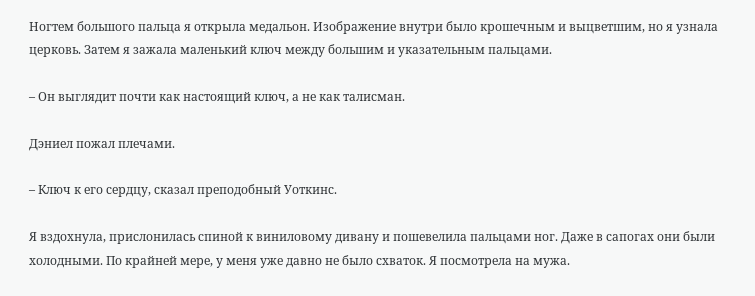Ногтем большого пальца я открыла медальон. Изображение внутри было крошечным и выцветшим, но я узнала церковь. Затем я зажала маленький ключ между большим и указательным пальцами.

– Он выглядит почти как настоящий ключ, а не как талисман.

Дэниел пожал плечами.

– Ключ к его сердцу, сказал преподобный Уоткинс.

Я вздохнула, прислонилась спиной к виниловому дивану и пошевелила пальцами ног. Даже в сапогах они были холодными. По крайней мере, у меня уже давно не было схваток. Я посмотрела на мужа.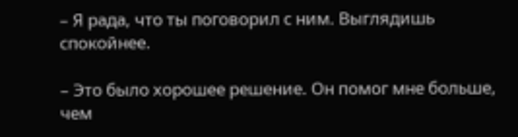– Я рада, что ты поговорил с ним. Выглядишь спокойнее.

– Это было хорошее решение. Он помог мне больше, чем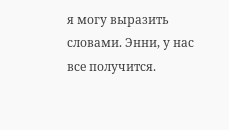я могу выразить словами. Энни, у нас все получится.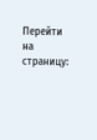Перейти на страницу: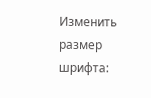Изменить размер шрифта: